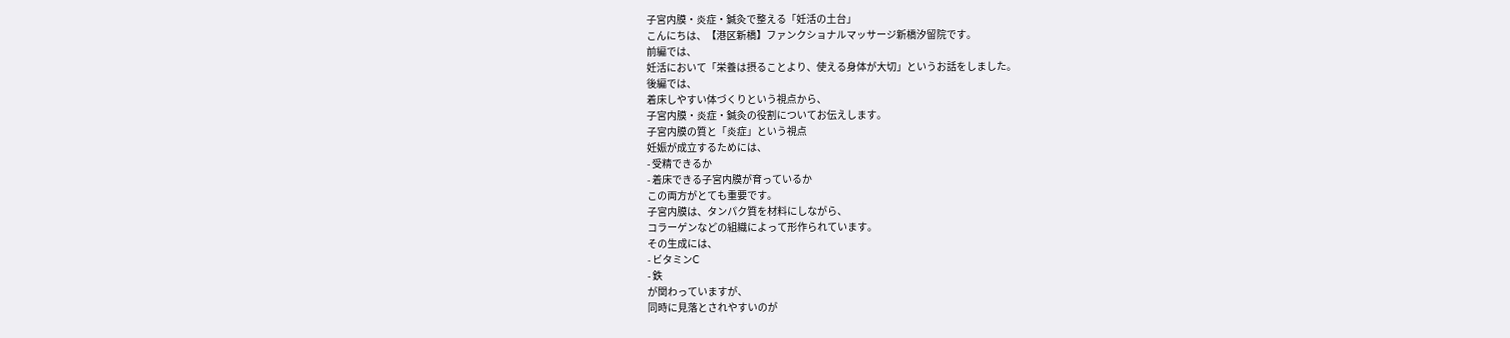子宮内膜・炎症・鍼灸で整える「妊活の土台」
こんにちは、【港区新橋】ファンクショナルマッサージ新橋汐留院です。
前編では、
妊活において「栄養は摂ることより、使える身体が大切」というお話をしました。
後編では、
着床しやすい体づくりという視点から、
子宮内膜・炎症・鍼灸の役割についてお伝えします。
子宮内膜の質と「炎症」という視点
妊娠が成立するためには、
- 受精できるか
- 着床できる子宮内膜が育っているか
この両方がとても重要です。
子宮内膜は、タンパク質を材料にしながら、
コラーゲンなどの組織によって形作られています。
その生成には、
- ビタミンC
- 鉄
が関わっていますが、
同時に見落とされやすいのが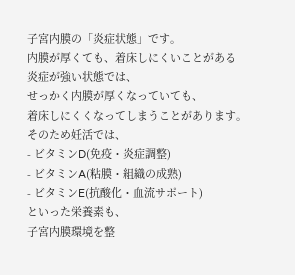子宮内膜の「炎症状態」です。
内膜が厚くても、着床しにくいことがある
炎症が強い状態では、
せっかく内膜が厚くなっていても、
着床しにくくなってしまうことがあります。
そのため妊活では、
- ビタミンD(免疫・炎症調整)
- ビタミンA(粘膜・組織の成熟)
- ビタミンE(抗酸化・血流サポート)
といった栄養素も、
子宮内膜環境を整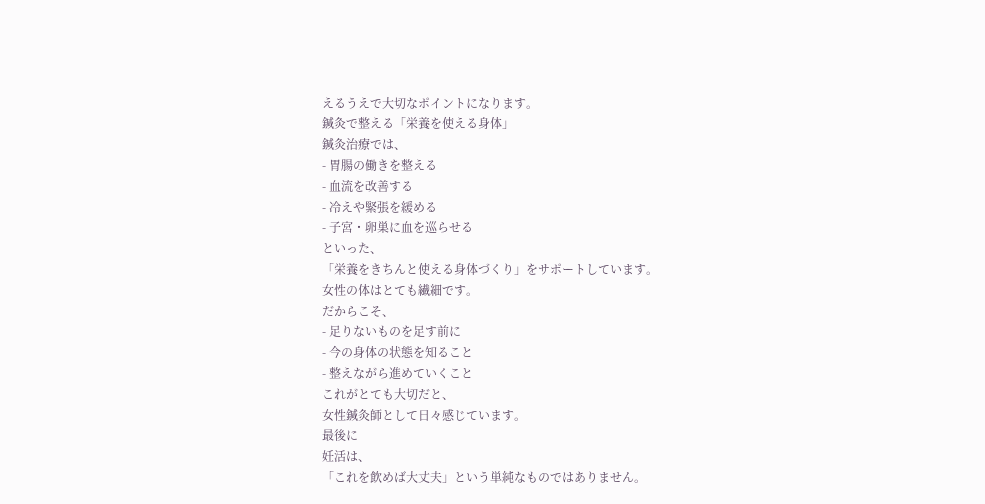えるうえで大切なポイントになります。
鍼灸で整える「栄養を使える身体」
鍼灸治療では、
- 胃腸の働きを整える
- 血流を改善する
- 冷えや緊張を緩める
- 子宮・卵巣に血を巡らせる
といった、
「栄養をきちんと使える身体づくり」をサポートしています。
女性の体はとても繊細です。
だからこそ、
- 足りないものを足す前に
- 今の身体の状態を知ること
- 整えながら進めていくこと
これがとても大切だと、
女性鍼灸師として日々感じています。
最後に
妊活は、
「これを飲めば大丈夫」という単純なものではありません。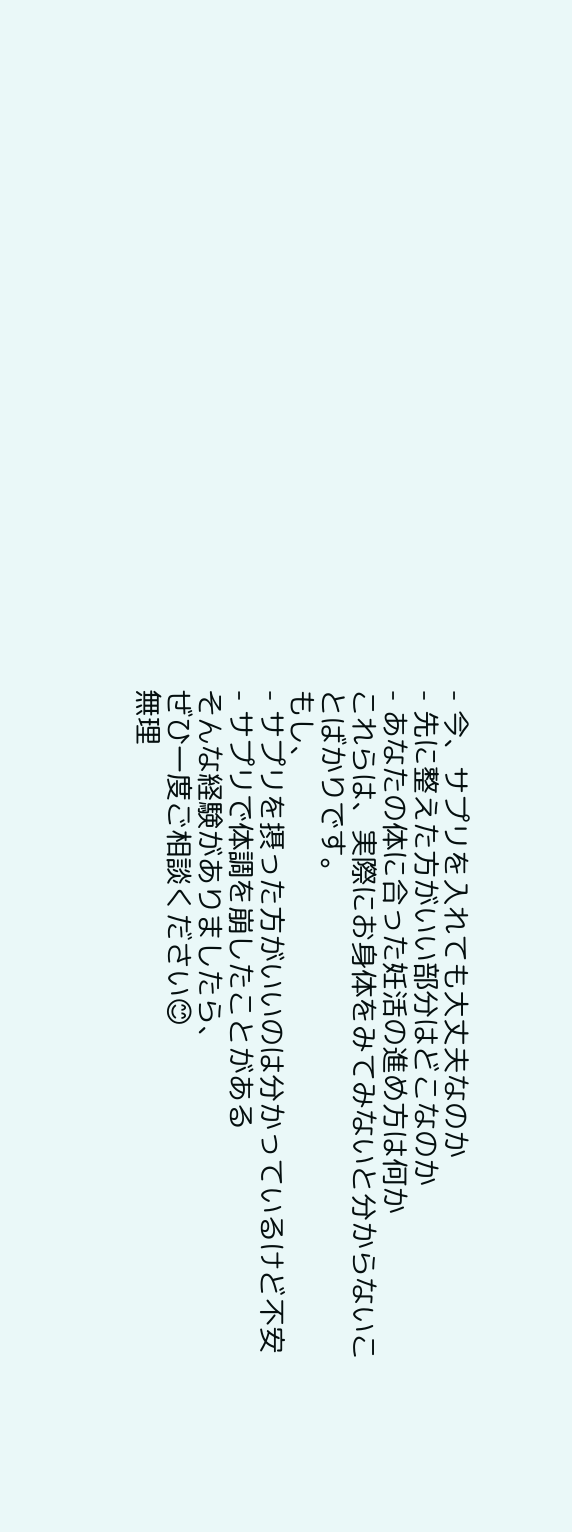- 今、サプリを入れても大丈夫なのか
- 先に整えた方がいい部分はどこなのか
- あなたの体に合った妊活の進め方は何か
これらは、実際にお身体をみてみないと分からないことばかりです。
もし、
- サプリを摂った方がいいのは分かっているけど不安
- サプリで体調を崩したことがある
そんな経験がありましたら、
ぜひ一度ご相談ください😊
無理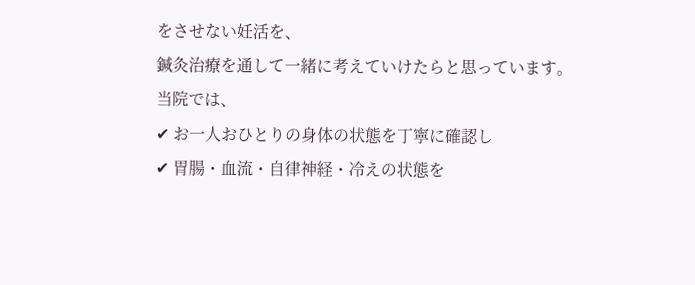をさせない妊活を、
鍼灸治療を通して一緒に考えていけたらと思っています。
当院では、
✔ お一人おひとりの身体の状態を丁寧に確認し
✔ 胃腸・血流・自律神経・冷えの状態を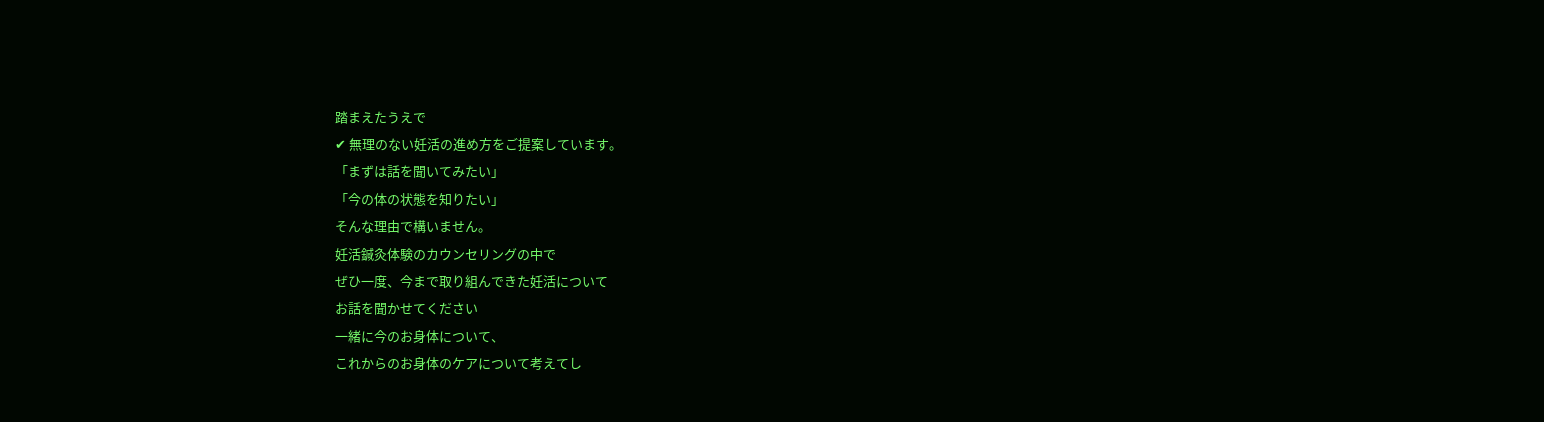踏まえたうえで
✔ 無理のない妊活の進め方をご提案しています。
「まずは話を聞いてみたい」
「今の体の状態を知りたい」
そんな理由で構いません。
妊活鍼灸体験のカウンセリングの中で
ぜひ一度、今まで取り組んできた妊活について
お話を聞かせてください
一緒に今のお身体について、
これからのお身体のケアについて考えてし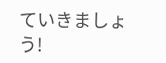ていきましょう!